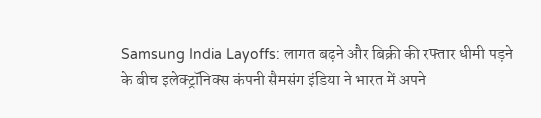Samsung India Layoffs: लागत बढ़ने और बिक्री की रफ्तार धीमी पड़ने के बीच इलेक्ट्रॉनिक्स कंपनी सैमसंग इंडिया ने भारत में अपने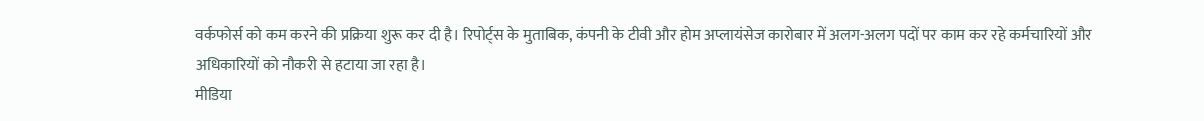वर्कफोर्स को कम करने की प्रक्रिया शुरू कर दी है। रिपोर्ट्स के मुताबिक, कंपनी के टीवी और होम अप्लायंसेज कारोबार में अलग-अलग पदों पर काम कर रहे कर्मचारियों और अधिकारियों को नौकरी से हटाया जा रहा है।
मीडिया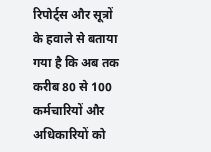रिपोर्ट्स और सूत्रों के हवाले से बताया गया है कि अब तक करीब 80 से 100 कर्मचारियों और अधिकारियों को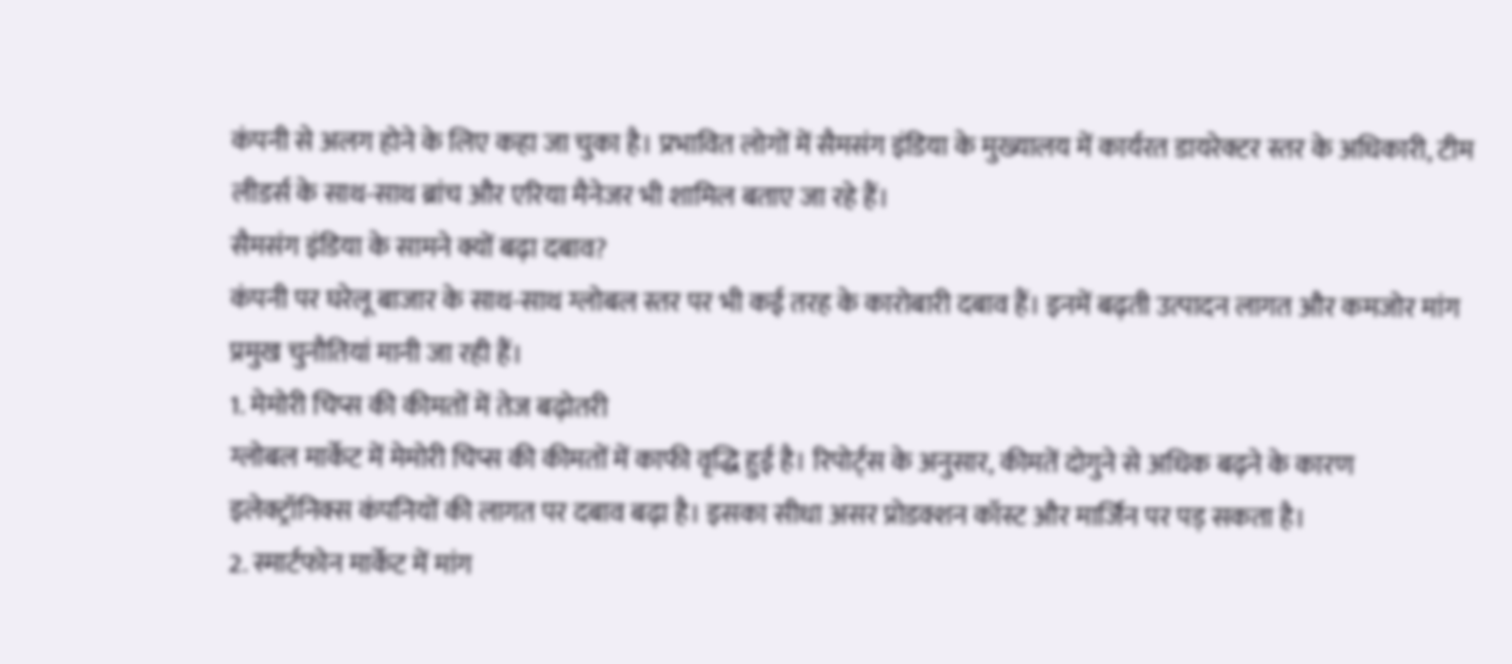कंपनी से अलग होने के लिए कहा जा चुका है। प्रभावित लोगों में सैमसंग इंडिया के मुख्यालय में कार्यरत डायरेक्टर स्तर के अधिकारी, टीम लीडर्स के साथ-साथ ब्रांच और एरिया मैनेजर भी शामिल बताए जा रहे हैं।
सैमसंग इंडिया के सामने क्यों बढ़ा दबाव?
कंपनी पर घरेलू बाजार के साथ-साथ ग्लोबल स्तर पर भी कई तरह के कारोबारी दबाव हैं। इनमें बढ़ती उत्पादन लागत और कमजोर मांग प्रमुख चुनौतियां मानी जा रही हैं।
1. मेमोरी चिप्स की कीमतों में तेज बढ़ोतरी
ग्लोबल मार्केट में मेमोरी चिप्स की कीमतों में काफी वृद्धि हुई है। रिपोर्ट्स के अनुसार, कीमतें दोगुने से अधिक बढ़ने के कारण इलेक्ट्रॉनिक्स कंपनियों की लागत पर दबाव बढ़ा है। इसका सीधा असर प्रोडक्शन कॉस्ट और मार्जिन पर पड़ सकता है।
2. स्मार्टफोन मार्केट में मांग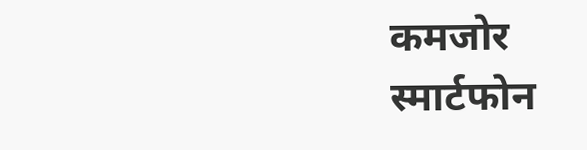कमजोर
स्मार्टफोन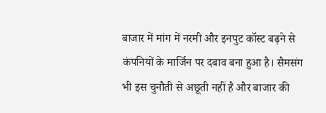बाजार में मांग में नरमी और इनपुट कॉस्ट बढ़ने से कंपनियों के मार्जिन पर दबाव बना हुआ है। सैमसंग भी इस चुनौती से अछूती नहीं है और बाजार की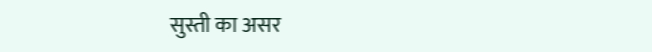सुस्ती का असर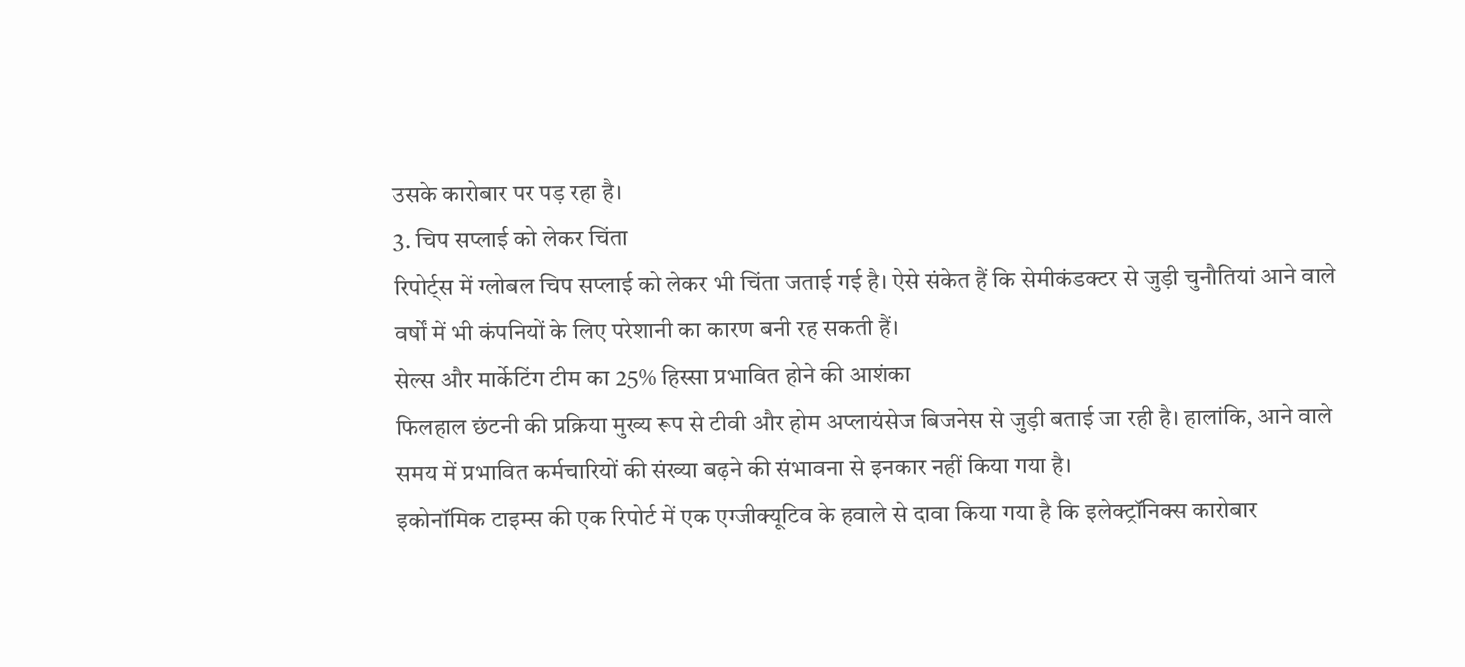उसके कारोबार पर पड़ रहा है।
3. चिप सप्लाई को लेकर चिंता
रिपोर्ट्स में ग्लोबल चिप सप्लाई को लेकर भी चिंता जताई गई है। ऐसे संकेत हैं कि सेमीकंडक्टर से जुड़ी चुनौतियां आने वाले वर्षों में भी कंपनियों के लिए परेशानी का कारण बनी रह सकती हैं।
सेल्स और मार्केटिंग टीम का 25% हिस्सा प्रभावित होने की आशंका
फिलहाल छंटनी की प्रक्रिया मुख्य रूप से टीवी और होम अप्लायंसेज बिजनेस से जुड़ी बताई जा रही है। हालांकि, आने वाले समय में प्रभावित कर्मचारियों की संख्या बढ़ने की संभावना से इनकार नहीं किया गया है।
इकोनॉमिक टाइम्स की एक रिपोर्ट में एक एग्जीक्यूटिव के हवाले से दावा किया गया है कि इलेक्ट्रॉनिक्स कारोबार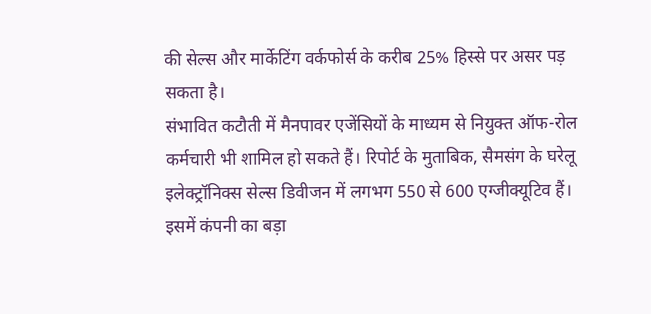की सेल्स और मार्केटिंग वर्कफोर्स के करीब 25% हिस्से पर असर पड़ सकता है।
संभावित कटौती में मैनपावर एजेंसियों के माध्यम से नियुक्त ऑफ-रोल कर्मचारी भी शामिल हो सकते हैं। रिपोर्ट के मुताबिक, सैमसंग के घरेलू इलेक्ट्रॉनिक्स सेल्स डिवीजन में लगभग 550 से 600 एग्जीक्यूटिव हैं। इसमें कंपनी का बड़ा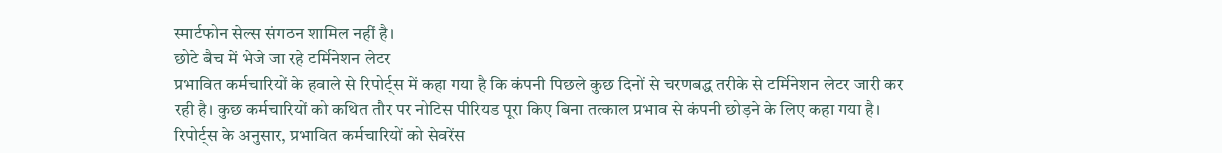स्मार्टफोन सेल्स संगठन शामिल नहीं है।
छोटे बैच में भेजे जा रहे टर्मिनेशन लेटर
प्रभावित कर्मचारियों के हवाले से रिपोर्ट्स में कहा गया है कि कंपनी पिछले कुछ दिनों से चरणबद्ध तरीके से टर्मिनेशन लेटर जारी कर रही है। कुछ कर्मचारियों को कथित तौर पर नोटिस पीरियड पूरा किए बिना तत्काल प्रभाव से कंपनी छोड़ने के लिए कहा गया है।
रिपोर्ट्स के अनुसार, प्रभावित कर्मचारियों को सेवरेंस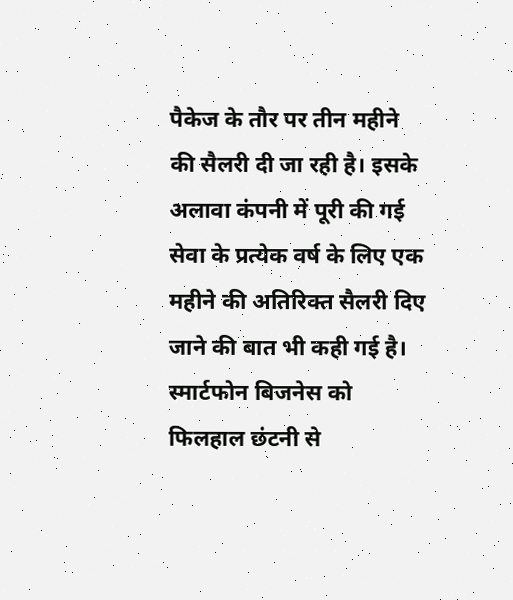पैकेज के तौर पर तीन महीने की सैलरी दी जा रही है। इसके अलावा कंपनी में पूरी की गई सेवा के प्रत्येक वर्ष के लिए एक महीने की अतिरिक्त सैलरी दिए जाने की बात भी कही गई है।
स्मार्टफोन बिजनेस को फिलहाल छंटनी से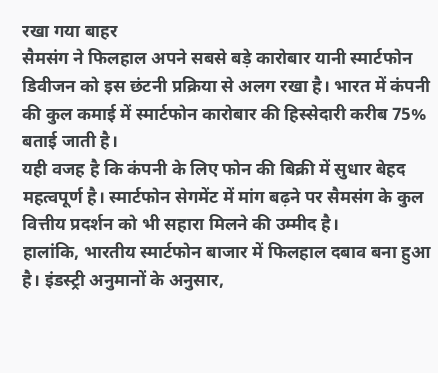रखा गया बाहर
सैमसंग ने फिलहाल अपने सबसे बड़े कारोबार यानी स्मार्टफोन डिवीजन को इस छंटनी प्रक्रिया से अलग रखा है। भारत में कंपनी की कुल कमाई में स्मार्टफोन कारोबार की हिस्सेदारी करीब 75% बताई जाती है।
यही वजह है कि कंपनी के लिए फोन की बिक्री में सुधार बेहद महत्वपूर्ण है। स्मार्टफोन सेगमेंट में मांग बढ़ने पर सैमसंग के कुल वित्तीय प्रदर्शन को भी सहारा मिलने की उम्मीद है।
हालांकि, भारतीय स्मार्टफोन बाजार में फिलहाल दबाव बना हुआ है। इंडस्ट्री अनुमानों के अनुसार,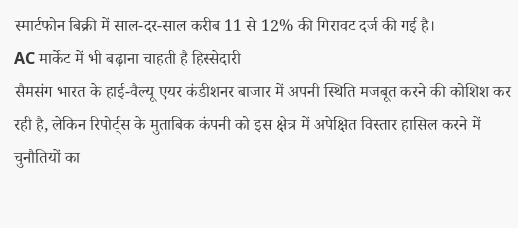स्मार्टफोन बिक्री में साल-दर-साल करीब 11 से 12% की गिरावट दर्ज की गई है।
AC मार्केट में भी बढ़ाना चाहती है हिस्सेदारी
सैमसंग भारत के हाई-वैल्यू एयर कंडीशनर बाजार में अपनी स्थिति मजबूत करने की कोशिश कर रही है, लेकिन रिपोर्ट्स के मुताबिक कंपनी को इस क्षेत्र में अपेक्षित विस्तार हासिल करने में चुनौतियों का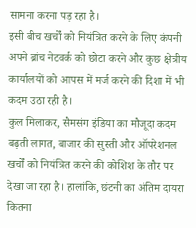सामना करना पड़ रहा है।
इसी बीच खर्चों को नियंत्रित करने के लिए कंपनी अपने ब्रांच नेटवर्क को छोटा करने और कुछ क्षेत्रीय कार्यालयों को आपस में मर्ज करने की दिशा में भी कदम उठा रही है।
कुल मिलाकर, सैमसंग इंडिया का मौजूदा कदम बढ़ती लागत, बाजार की सुस्ती और ऑपरेशनल खर्चों को नियंत्रित करने की कोशिश के तौर पर देखा जा रहा है। हालांकि, छंटनी का अंतिम दायरा कितना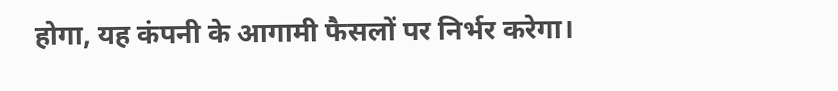होगा, यह कंपनी के आगामी फैसलों पर निर्भर करेगा।